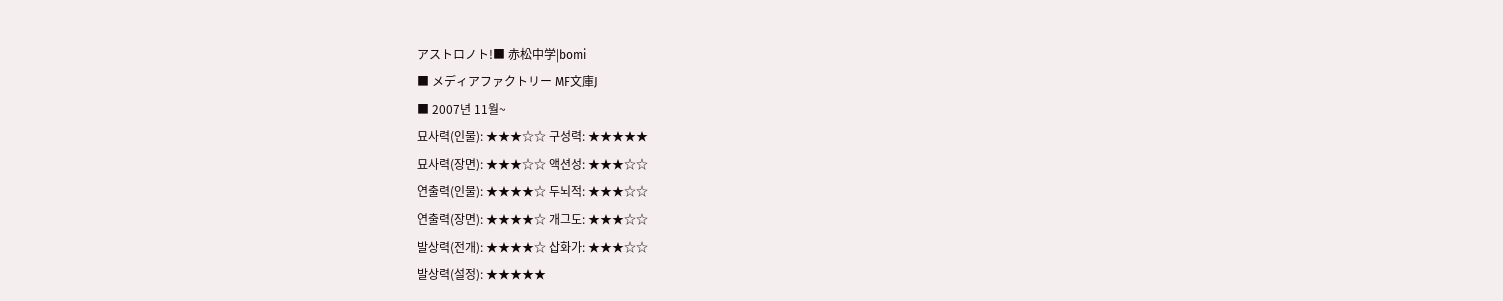アストロノト!■ 赤松中学|bomi
■ メディアファクトリー MF文庫J
■ 2007년 11월~
묘사력(인물): ★★★☆☆ 구성력: ★★★★★
묘사력(장면): ★★★☆☆ 액션성: ★★★☆☆
연출력(인물): ★★★★☆ 두뇌적: ★★★☆☆
연출력(장면): ★★★★☆ 개그도: ★★★☆☆
발상력(전개): ★★★★☆ 삽화가: ★★★☆☆
발상력(설정): ★★★★★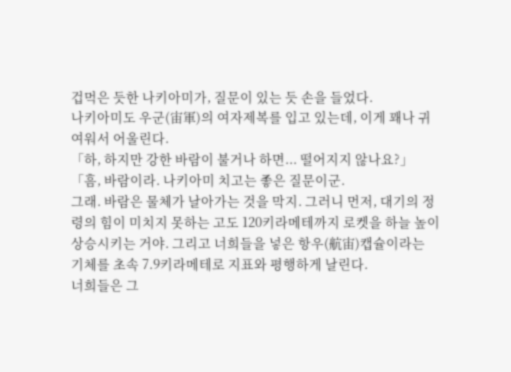겁먹은 듯한 나키아미가, 질문이 있는 듯 손을 들었다.
나키아미도 우군(宙軍)의 여자제복를 입고 있는데, 이게 꽤나 귀여워서 어울린다.
「하, 하지만 강한 바람이 불거나 하면... 떨어지지 않나요?」
「흠, 바람이라. 나키아미 치고는 좋은 질문이군.
그래. 바람은 물체가 날아가는 것을 막지. 그러니 먼저, 대기의 정령의 힘이 미치지 못하는 고도 120키라메테까지 로켓을 하늘 높이 상승시키는 거야. 그리고 너희들을 넣은 항우(航宙)캡슐이라는 기체를 초속 7.9키라메테로 지표와 평행하게 날린다.
너희들은 그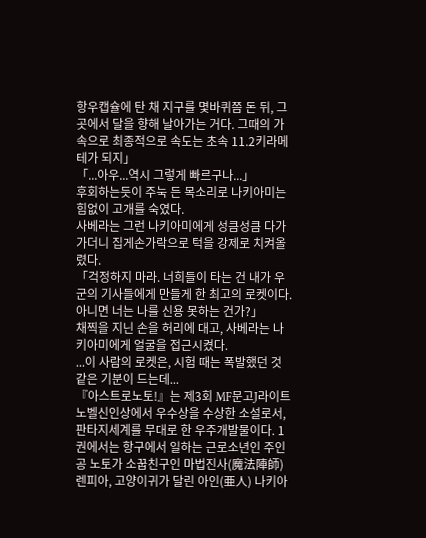항우캡슐에 탄 채 지구를 몇바퀴쯤 돈 뒤, 그곳에서 달을 향해 날아가는 거다. 그때의 가속으로 최종적으로 속도는 초속 11.2키라메테가 되지」
「...아우...역시 그렇게 빠르구나...」
후회하는듯이 주눅 든 목소리로 나키아미는 힘없이 고개를 숙였다.
사베라는 그런 나키아미에게 성큼성큼 다가가더니 집게손가락으로 턱을 강제로 치켜올렸다.
「걱정하지 마라. 너희들이 타는 건 내가 우군의 기사들에게 만들게 한 최고의 로켓이다. 아니면 너는 나를 신용 못하는 건가?」
채찍을 지닌 손을 허리에 대고, 사베라는 나키아미에게 얼굴을 접근시켰다.
...이 사람의 로켓은, 시험 때는 폭발했던 것 같은 기분이 드는데...
『아스트로노토!』는 제3회 MF문고J라이트노벨신인상에서 우수상을 수상한 소설로서, 판타지세계를 무대로 한 우주개발물이다. 1권에서는 항구에서 일하는 근로소년인 주인공 노토가 소꿉친구인 마법진사(魔法陣師) 렌피아, 고양이귀가 달린 아인(亜人) 나키아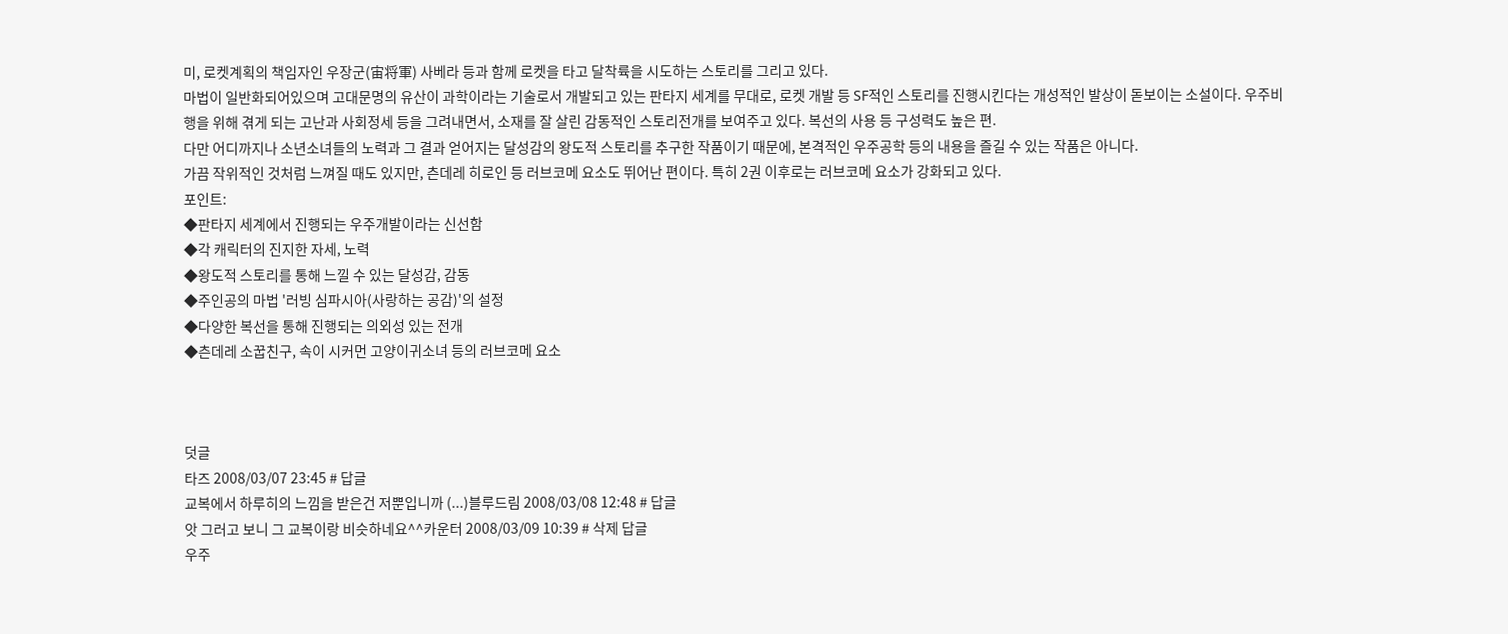미, 로켓계획의 책임자인 우장군(宙将軍) 사베라 등과 함께 로켓을 타고 달착륙을 시도하는 스토리를 그리고 있다.
마법이 일반화되어있으며 고대문명의 유산이 과학이라는 기술로서 개발되고 있는 판타지 세계를 무대로, 로켓 개발 등 SF적인 스토리를 진행시킨다는 개성적인 발상이 돋보이는 소설이다. 우주비행을 위해 겪게 되는 고난과 사회정세 등을 그려내면서, 소재를 잘 살린 감동적인 스토리전개를 보여주고 있다. 복선의 사용 등 구성력도 높은 편.
다만 어디까지나 소년소녀들의 노력과 그 결과 얻어지는 달성감의 왕도적 스토리를 추구한 작품이기 때문에, 본격적인 우주공학 등의 내용을 즐길 수 있는 작품은 아니다.
가끔 작위적인 것처럼 느껴질 때도 있지만, 츤데레 히로인 등 러브코메 요소도 뛰어난 편이다. 특히 2권 이후로는 러브코메 요소가 강화되고 있다.
포인트:
◆판타지 세계에서 진행되는 우주개발이라는 신선함
◆각 캐릭터의 진지한 자세, 노력
◆왕도적 스토리를 통해 느낄 수 있는 달성감, 감동
◆주인공의 마법 '러빙 심파시아(사랑하는 공감)'의 설정
◆다양한 복선을 통해 진행되는 의외성 있는 전개
◆츤데레 소꿉친구, 속이 시커먼 고양이귀소녀 등의 러브코메 요소



덧글
타즈 2008/03/07 23:45 # 답글
교복에서 하루히의 느낌을 받은건 저뿐입니까 (...)블루드림 2008/03/08 12:48 # 답글
앗 그러고 보니 그 교복이랑 비슷하네요^^카운터 2008/03/09 10:39 # 삭제 답글
우주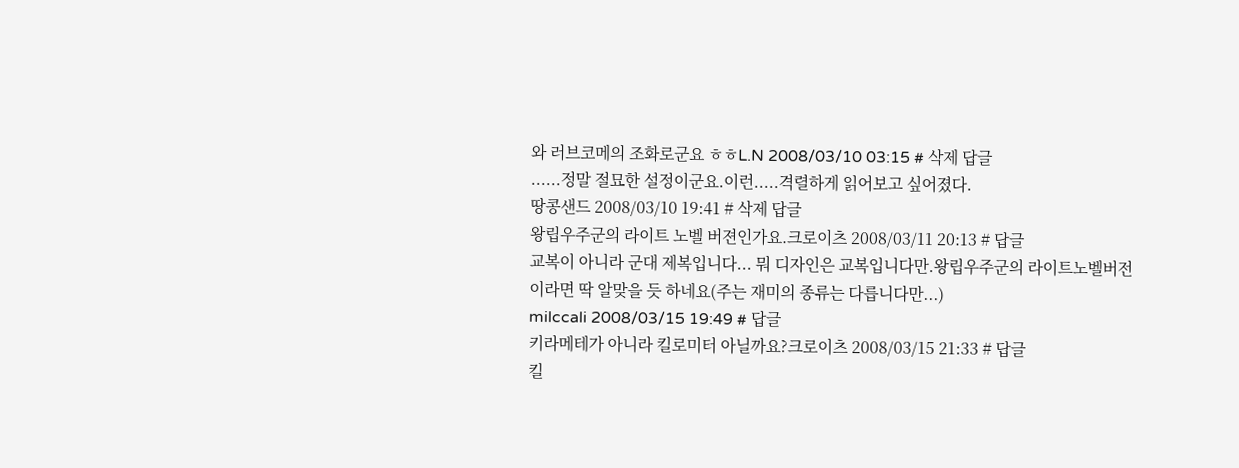와 러브코메의 조화로군요 ㅎㅎL.N 2008/03/10 03:15 # 삭제 답글
......정말 절묘한 설정이군요.이런.....격렬하게 읽어보고 싶어졌다.
땅콩샌드 2008/03/10 19:41 # 삭제 답글
왕립우주군의 라이트 노벨 버젼인가요.크로이츠 2008/03/11 20:13 # 답글
교복이 아니라 군대 제복입니다... 뭐 디자인은 교복입니다만.왕립우주군의 라이트노벨버전이라면 딱 알맞을 듯 하네요(주는 재미의 종류는 다릅니다만...)
milccali 2008/03/15 19:49 # 답글
키라메테가 아니라 킬로미터 아닐까요?크로이츠 2008/03/15 21:33 # 답글
킬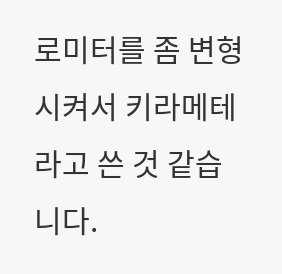로미터를 좀 변형시켜서 키라메테라고 쓴 것 같습니다.